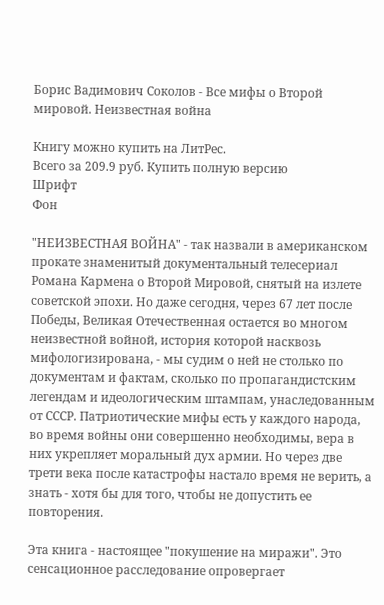Борис Вадимович Соколов - Все мифы о Второй мировой. Неизвестная война

Книгу можно купить на ЛитРес.
Всего за 209.9 руб. Купить полную версию
Шрифт
Фон

"НЕИЗВЕСТНАЯ ВОЙНА" - так назвали в американском прокате знаменитый документальный телесериал Романа Кармена о Второй Мировой, снятый на излете советской эпохи. Но даже сегодня, через 67 лет после Победы, Великая Отечественная остается во многом неизвестной войной, история которой насквозь мифологизирована, - мы судим о ней не столько по документам и фактам, сколько по пропагандистским легендам и идеологическим штампам, унаследованным от СССР. Патриотические мифы есть у каждого народа, во время войны они совершенно необходимы, вера в них укрепляет моральный дух армии. Но через две трети века после катастрофы настало время не верить, а знать - хотя бы для того, чтобы не допустить ее повторения.

Эта книга - настоящее "покушение на миражи". Это сенсационное расследование опровергает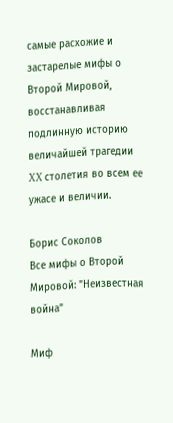самые расхожие и застарелые мифы о Второй Мировой, восстанавливая подлинную историю величайшей трагедии XX столетия во всем ее ужасе и величии.

Борис Соколов
Все мифы о Второй Мировой: "Неизвестная война"

Миф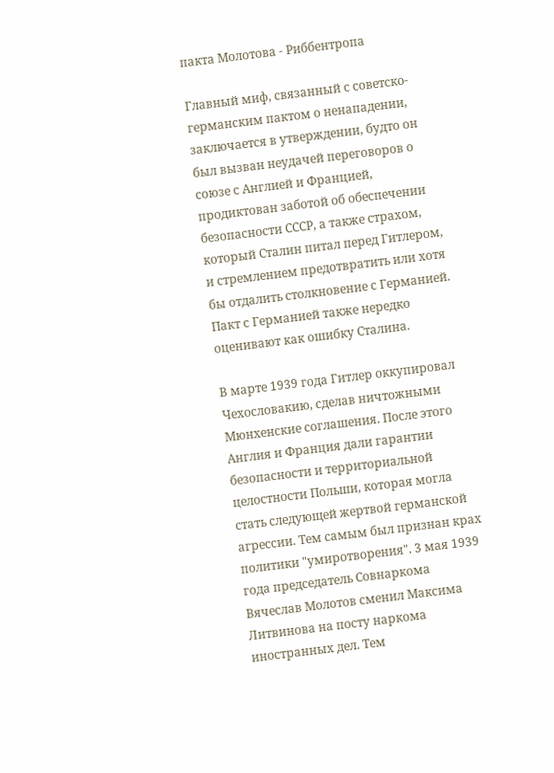пакта Молотова - Риббентропа

Главный миф, связанный с советско-германским пактом о ненападении, заключается в утверждении, будто он был вызван неудачей переговоров о союзе с Англией и Францией, продиктован заботой об обеспечении безопасности СССР, а также страхом, который Сталин питал перед Гитлером, и стремлением предотвратить или хотя бы отдалить столкновение с Германией. Пакт с Германией также нередко оценивают как ошибку Сталина.

В марте 1939 года Гитлер оккупировал Чехословакию, сделав ничтожными Мюнхенские соглашения. После этого Англия и Франция дали гарантии безопасности и территориальной целостности Польши, которая могла стать следующей жертвой германской агрессии. Тем самым был признан крах политики "умиротворения". 3 мая 1939 года председатель Совнаркома Вячеслав Молотов сменил Максима Литвинова на посту наркома иностранных дел. Тем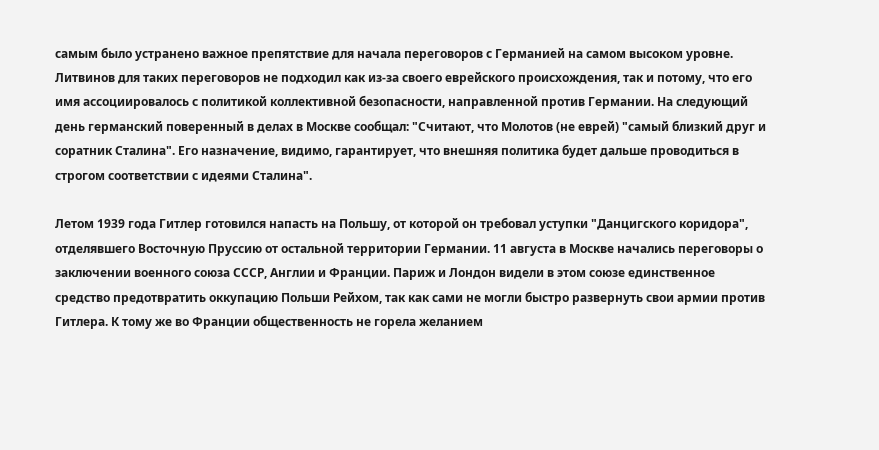самым было устранено важное препятствие для начала переговоров с Германией на самом высоком уровне. Литвинов для таких переговоров не подходил как из-за своего еврейского происхождения, так и потому, что его имя ассоциировалось с политикой коллективной безопасности, направленной против Германии. На следующий день германский поверенный в делах в Москве сообщал: "Считают, что Молотов (не еврей) "самый близкий друг и соратник Сталина". Его назначение, видимо, гарантирует, что внешняя политика будет дальше проводиться в строгом соответствии с идеями Сталина".

Летом 1939 года Гитлер готовился напасть на Польшу, от которой он требовал уступки "Данцигского коридора", отделявшего Восточную Пруссию от остальной территории Германии. 11 августа в Москве начались переговоры о заключении военного союза СССР, Англии и Франции. Париж и Лондон видели в этом союзе единственное средство предотвратить оккупацию Польши Рейхом, так как сами не могли быстро развернуть свои армии против Гитлера. К тому же во Франции общественность не горела желанием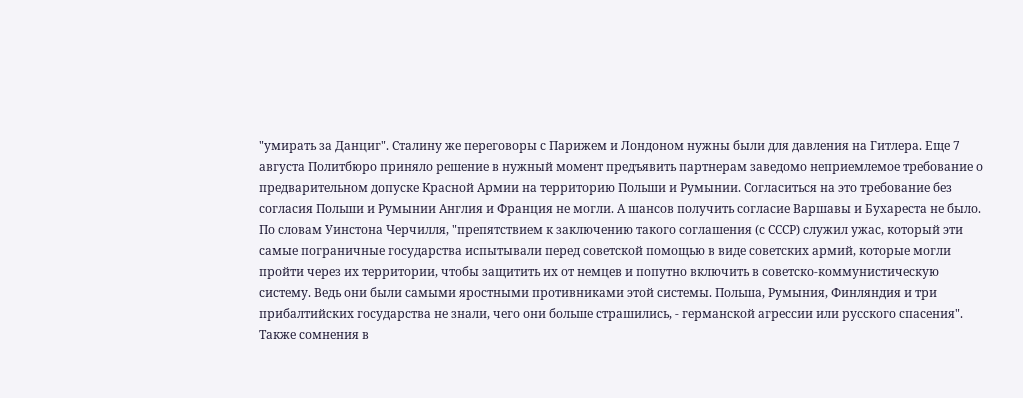"умирать за Данциг". Сталину же переговоры с Парижем и Лондоном нужны были для давления на Гитлера. Еще 7 августа Политбюро приняло решение в нужный момент предъявить партнерам заведомо неприемлемое требование о предварительном допуске Красной Армии на территорию Польши и Румынии. Согласиться на это требование без согласия Польши и Румынии Англия и Франция не могли. А шансов получить согласие Варшавы и Бухареста не было. По словам Уинстона Черчилля, "препятствием к заключению такого соглашения (с СССР) служил ужас, который эти самые пограничные государства испытывали перед советской помощью в виде советских армий, которые могли пройти через их территории, чтобы защитить их от немцев и попутно включить в советско-коммунистическую систему. Ведь они были самыми яростными противниками этой системы. Польша, Румыния, Финляндия и три прибалтийских государства не знали, чего они больше страшились, - германской агрессии или русского спасения". Также сомнения в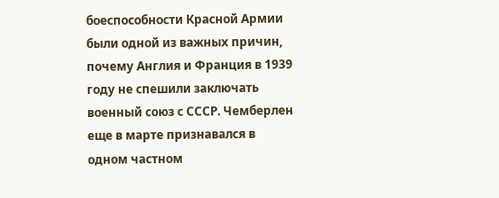боеспособности Красной Армии были одной из важных причин, почему Англия и Франция в 1939 году не спешили заключать военный союз с СССР. Чемберлен еще в марте признавался в одном частном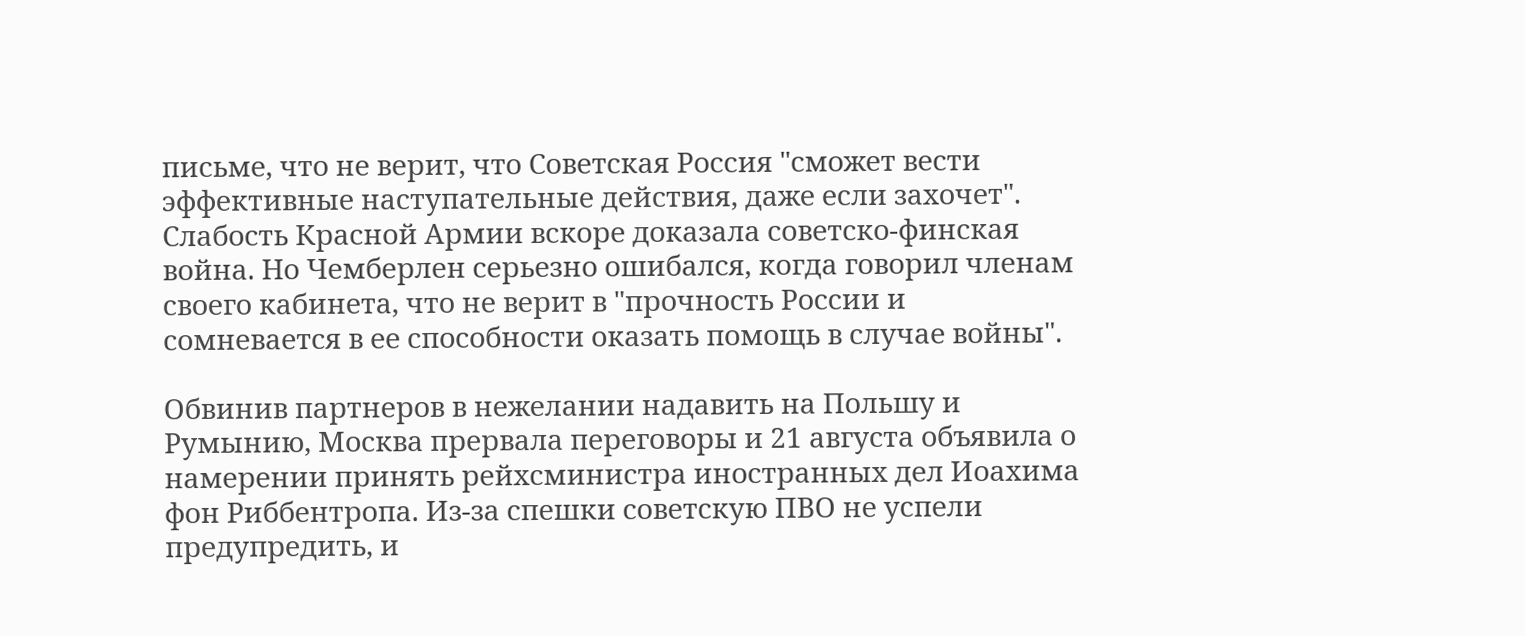письме, что не верит, что Советская Россия "сможет вести эффективные наступательные действия, даже если захочет". Слабость Красной Армии вскоре доказала советско-финская война. Но Чемберлен серьезно ошибался, когда говорил членам своего кабинета, что не верит в "прочность России и сомневается в ее способности оказать помощь в случае войны".

Обвинив партнеров в нежелании надавить на Польшу и Румынию, Москва прервала переговоры и 21 августа объявила о намерении принять рейхсминистра иностранных дел Иоахима фон Риббентропа. Из-за спешки советскую ПВО не успели предупредить, и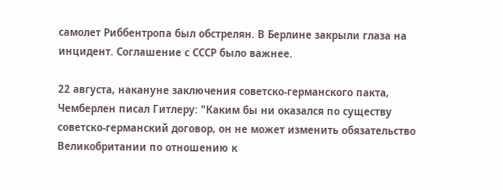самолет Риббентропа был обстрелян. В Берлине закрыли глаза на инцидент. Соглашение с СССР было важнее.

22 августа, накануне заключения советско-германского пакта, Чемберлен писал Гитлеру: "Каким бы ни оказался по существу советско-германский договор, он не может изменить обязательство Великобритании по отношению к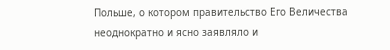Польше, о котором правительство Его Величества неоднократно и ясно заявляло и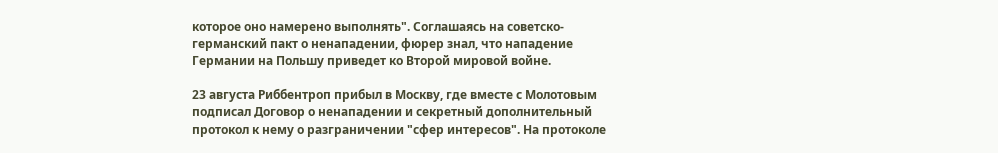которое оно намерено выполнять". Соглашаясь на советско-германский пакт о ненападении, фюрер знал, что нападение Германии на Польшу приведет ко Второй мировой войне.

23 августа Риббентроп прибыл в Москву, где вместе с Молотовым подписал Договор о ненападении и секретный дополнительный протокол к нему о разграничении "сфер интересов". На протоколе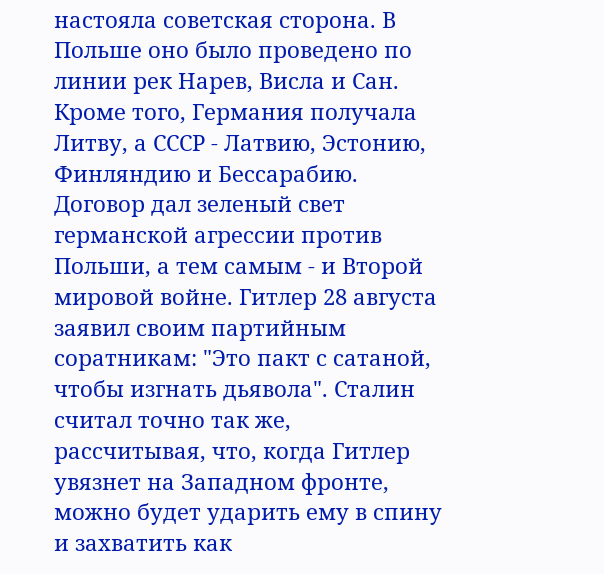настояла советская сторона. В Польше оно было проведено по линии рек Нарев, Висла и Сан. Кроме того, Германия получала Литву, а СССР - Латвию, Эстонию, Финляндию и Бессарабию. Договор дал зеленый свет германской агрессии против Польши, а тем самым - и Второй мировой войне. Гитлер 28 августа заявил своим партийным соратникам: "Это пакт с сатаной, чтобы изгнать дьявола". Сталин считал точно так же, рассчитывая, что, когда Гитлер увязнет на Западном фронте, можно будет ударить ему в спину и захватить как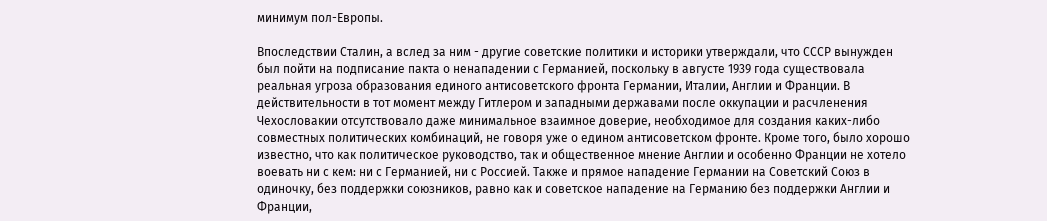минимум пол-Европы.

Впоследствии Сталин, а вслед за ним - другие советские политики и историки утверждали, что СССР вынужден был пойти на подписание пакта о ненападении с Германией, поскольку в августе 1939 года существовала реальная угроза образования единого антисоветского фронта Германии, Италии, Англии и Франции. В действительности в тот момент между Гитлером и западными державами после оккупации и расчленения Чехословакии отсутствовало даже минимальное взаимное доверие, необходимое для создания каких-либо совместных политических комбинаций, не говоря уже о едином антисоветском фронте. Кроме того, было хорошо известно, что как политическое руководство, так и общественное мнение Англии и особенно Франции не хотело воевать ни с кем: ни с Германией, ни с Россией. Также и прямое нападение Германии на Советский Союз в одиночку, без поддержки союзников, равно как и советское нападение на Германию без поддержки Англии и Франции,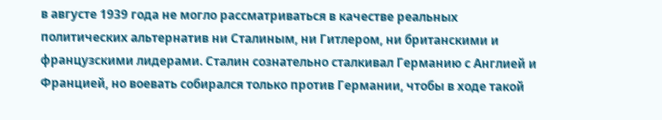в августе 1939 года не могло рассматриваться в качестве реальных политических альтернатив ни Сталиным, ни Гитлером, ни британскими и французскими лидерами. Сталин сознательно сталкивал Германию с Англией и Францией, но воевать собирался только против Германии, чтобы в ходе такой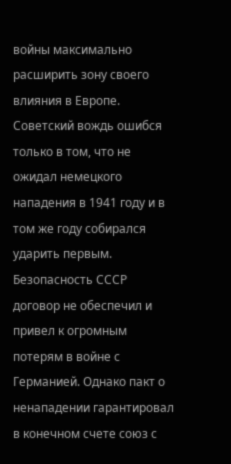войны максимально расширить зону своего влияния в Европе. Советский вождь ошибся только в том, что не ожидал немецкого нападения в 1941 году и в том же году собирался ударить первым. Безопасность СССР договор не обеспечил и привел к огромным потерям в войне с Германией. Однако пакт о ненападении гарантировал в конечном счете союз с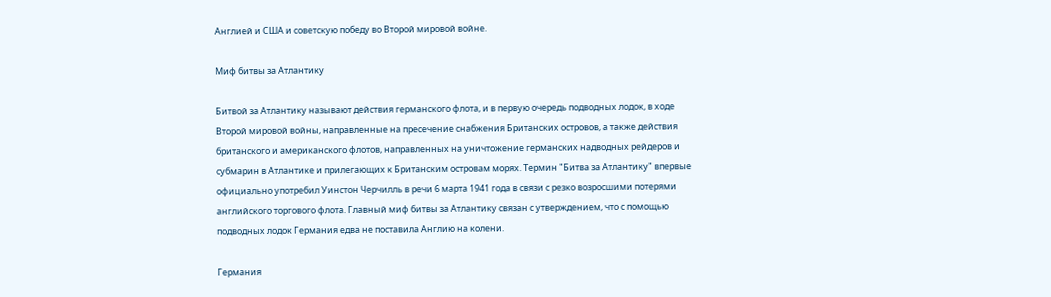Англией и США и советскую победу во Второй мировой войне.

Миф битвы за Атлантику

Битвой за Атлантику называют действия германского флота, и в первую очередь подводных лодок, в ходе Второй мировой войны, направленные на пресечение снабжения Британских островов, а также действия британского и американского флотов, направленных на уничтожение германских надводных рейдеров и субмарин в Атлантике и прилегающих к Британским островам морях. Термин "Битва за Атлантику" впервые официально употребил Уинстон Черчилль в речи 6 марта 1941 года в связи с резко возросшими потерями английского торгового флота. Главный миф битвы за Атлантику связан с утверждением, что с помощью подводных лодок Германия едва не поставила Англию на колени.

Германия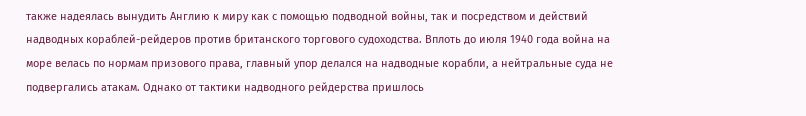также надеялась вынудить Англию к миру как с помощью подводной войны, так и посредством и действий надводных кораблей-рейдеров против британского торгового судоходства. Вплоть до июля 1940 года война на море велась по нормам призового права, главный упор делался на надводные корабли, а нейтральные суда не подвергались атакам. Однако от тактики надводного рейдерства пришлось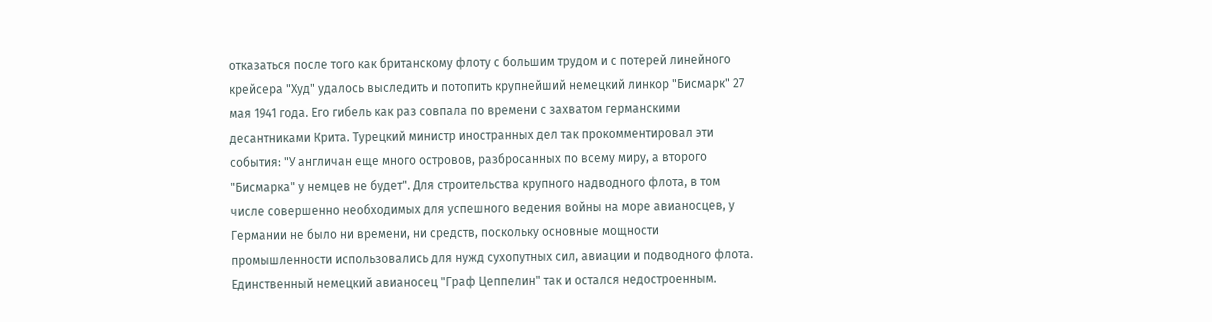отказаться после того как британскому флоту с большим трудом и с потерей линейного крейсера "Худ" удалось выследить и потопить крупнейший немецкий линкор "Бисмарк" 27 мая 1941 года. Его гибель как раз совпала по времени с захватом германскими десантниками Крита. Турецкий министр иностранных дел так прокомментировал эти события: "У англичан еще много островов, разбросанных по всему миру, а второго "Бисмарка" у немцев не будет". Для строительства крупного надводного флота, в том числе совершенно необходимых для успешного ведения войны на море авианосцев, у Германии не было ни времени, ни средств, поскольку основные мощности промышленности использовались для нужд сухопутных сил, авиации и подводного флота. Единственный немецкий авианосец "Граф Цеппелин" так и остался недостроенным.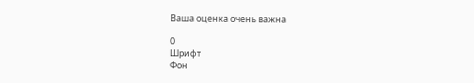Ваша оценка очень важна

0
Шрифт
Фон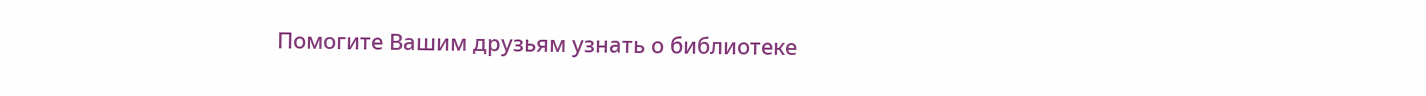Помогите Вашим друзьям узнать о библиотеке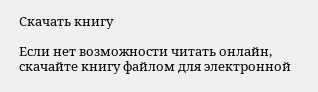Скачать книгу

Если нет возможности читать онлайн, скачайте книгу файлом для электронной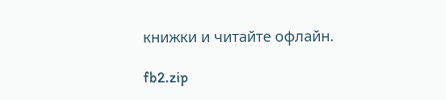книжки и читайте офлайн.

fb2.zip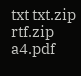txt txt.zip rtf.zip a4.pdf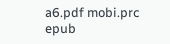a6.pdf mobi.prc epub